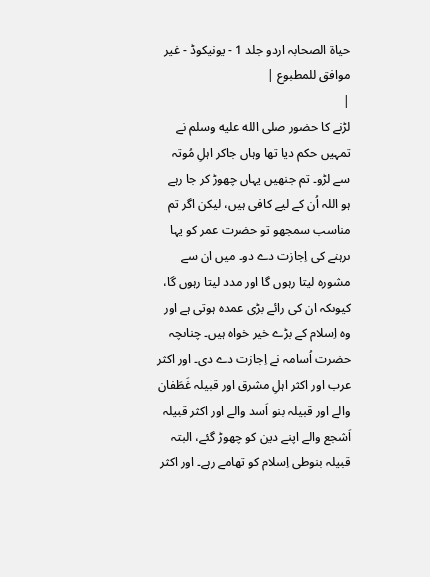حیاۃ الصحابہ اردو جلد 1 - یونیکوڈ - غیر موافق للمطبوع |
|
لڑنے کا حضور صلى الله عليه وسلم نے تمہیں حکم دیا تھا وہاں جاکر اہلِ مُوتہ سے لڑو۔ تم جنھیں یہاں چھوڑ کر جا رہے ہو اللہ اُن کے لیے کافی ہیں، لیکن اگر تم مناسب سمجھو تو حضرت عمر کو یہا ںرہنے کی اِجازت دے دو۔ میں ان سے مشورہ لیتا رہوں گا اور مدد لیتا رہوں گا، کیوںکہ ان کی رائے بڑی عمدہ ہوتی ہے اور وہ اِسلام کے بڑے خیر خواہ ہیں۔ چناںچہ حضرت اُسامہ نے اِجازت دے دی۔ اور اکثر عرب اور اکثر اہلِ مشرق اور قبیلہ غَطَفان والے اور قبیلہ بنو اَسد والے اور اکثر قبیلہ اَشجع والے اپنے دین کو چھوڑ گئے، البتہ قبیلہ بنوطی اِسلام کو تھامے رہے۔ اور اکثر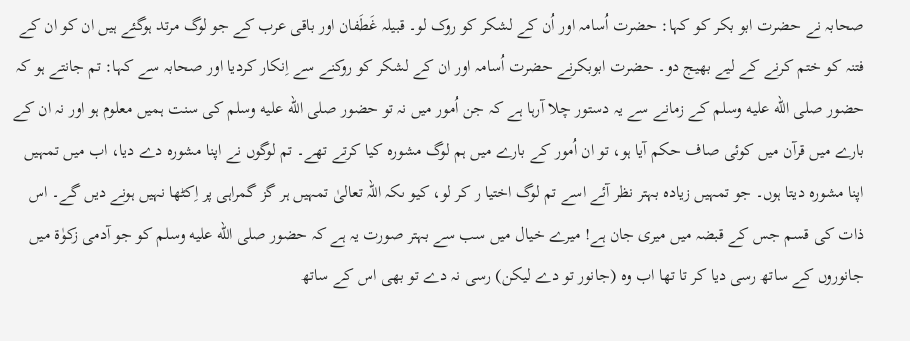صحابہ نے حضرت ابو بکر کو کہا: حضرت اُسامہ اور اُن کے لشکر کو روک لو۔ قبیلہ غَطَفان اور باقی عرب کے جو لوگ مرتد ہوگئے ہیں ان کو ان کے فتنہ کو ختم کرنے کے لیے بھیج دو۔ حضرت ابوبکرنے حضرت اُسامہ اور ان کے لشکر کو روکنے سے اِنکار کردیا اور صحابہ سے کہا: تم جانتے ہو کہ حضور صلى الله عليه وسلم کے زمانے سے یہ دستور چلا آرہا ہے کہ جن اُمور میں نہ تو حضور صلى الله عليه وسلم کی سنت ہمیں معلوم ہو اور نہ ان کے بارے میں قرآن میں کوئی صاف حکم آیا ہو، تو ان اُمور کے بارے میں ہم لوگ مشورہ کیا کرتے تھے۔ تم لوگوں نے اپنا مشورہ دے دیا، اب میں تمہیں اپنا مشورہ دیتا ہوں۔ جو تمہیں زیادہ بہتر نظر آئے اسے تم لوگ اختیا ر کر لو، کیو ںکہ اللہ تعالیٰ تمہیں ہر گز گمراہی پر اِکٹھا نہیں ہونے دیں گے۔ اس ذات کی قسم جس کے قبضہ میں میری جان ہے! میرے خیال میں سب سے بہتر صورت یہ ہے کہ حضور صلى الله عليه وسلم کو جو آدمی زکوٰۃ میں جانوروں کے ساتھ رسی دیا کر تا تھا اب وہ (جانور تو دے لیکن) رسی نہ دے تو بھی اس کے ساتھ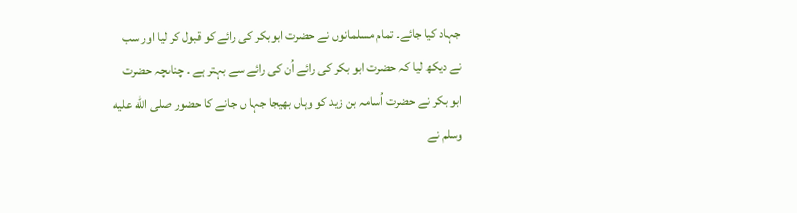جہاد کیا جائے۔ تمام مسلمانوں نے حضرت ابوبکر کی رائے کو قبول کر لیا اور سب نے دیکھ لیا کہ حضرت ابو بکر کی رائے اُن کی رائے سے بہتر ہے ۔ چناںچہ حضرت ابو بکر نے حضرت اُسامہ بن زید کو وہاں بھیجا جہا ں جانے کا حضور صلى الله عليه وسلم نے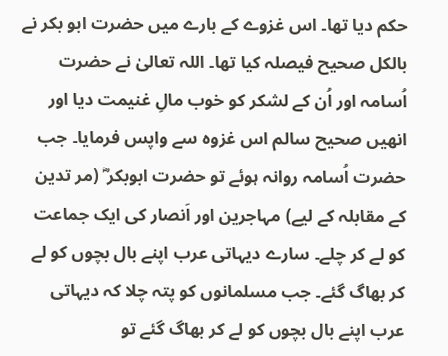حکم دیا تھا۔ اس غزوے کے بارے میں حضرت ابو بکر نے بالکل صحیح فیصلہ کیا تھا۔ اللہ تعالیٰ نے حضرت اُسامہ اور اُن کے لشکر کو خوب مالِ غنیمت دیا اور انھیں صحیح سالم اس غزوہ سے واپس فرمایا۔ جب حضرت اُسامہ روانہ ہوئے تو حضرت ابوبکر ؓ (مر تدین کے مقابلہ کے لیے) مہاجرین اور اَنصار کی ایک جماعت کو لے کر چلے۔ سارے دیہاتی عرب اپنے بال بچوں کو لے کر بھاگ گئے۔ جب مسلمانوں کو پتہ چلا کہ دیہاتی عرب اپنے بال بچوں کو لے کر بھاگ گئے تو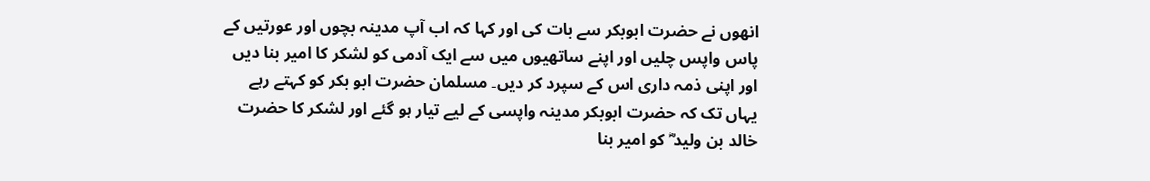انھوں نے حضرت ابوبکر سے بات کی اور کہا کہ اب آپ مدینہ بچوں اور عورتیں کے پاس واپس چلیں اور اپنے ساتھیوں میں سے ایک آدمی کو لشکر کا امیر بنا دیں اور اپنی ذمہ داری اس کے سپرد کر دیں۔ مسلمان حضرت ابو بکر کو کہتے رہے یہاں تک کہ حضرت ابوبکر مدینہ واپسی کے لیے تیار ہو گئے اور لشکر کا حضرت خالد بن ولید ؓ کو امیر بنا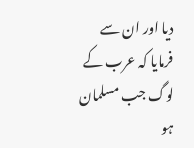دیا اور ان سے فرمایا کہ عرب کے لوگ جب مسلمان ہو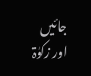جائیں اور زکوٰۃ